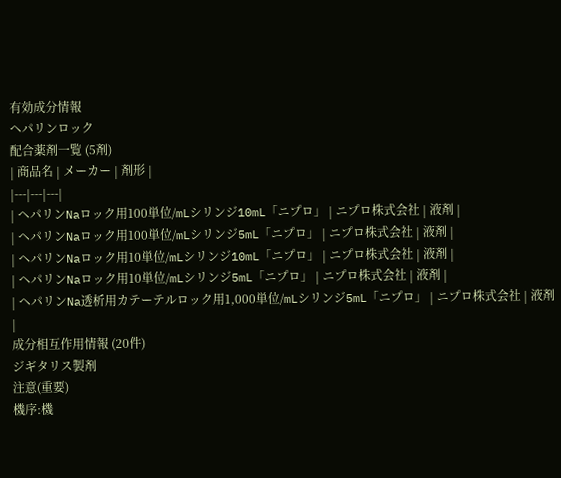有効成分情報
ヘパリンロック
配合薬剤一覧 (5剤)
| 商品名 | メーカー | 剤形 |
|---|---|---|
| ヘパリンNaロック用100単位/mLシリンジ10mL「ニプロ」 | ニプロ株式会社 | 液剤 |
| ヘパリンNaロック用100単位/mLシリンジ5mL「ニプロ」 | ニプロ株式会社 | 液剤 |
| ヘパリンNaロック用10単位/mLシリンジ10mL「ニプロ」 | ニプロ株式会社 | 液剤 |
| ヘパリンNaロック用10単位/mLシリンジ5mL「ニプロ」 | ニプロ株式会社 | 液剤 |
| ヘパリンNa透析用カテーテルロック用1,000単位/mLシリンジ5mL「ニプロ」 | ニプロ株式会社 | 液剤 |
成分相互作用情報 (20件)
ジギタリス製剤
注意(重要)
機序:機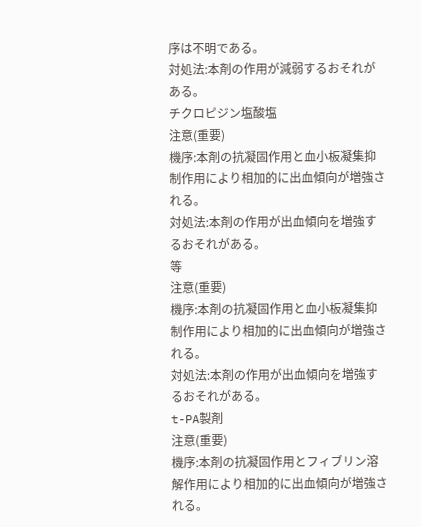序は不明である。
対処法:本剤の作用が減弱するおそれがある。
チクロピジン塩酸塩
注意(重要)
機序:本剤の抗凝固作用と血小板凝集抑制作用により相加的に出血傾向が増強される。
対処法:本剤の作用が出血傾向を増強するおそれがある。
等
注意(重要)
機序:本剤の抗凝固作用と血小板凝集抑制作用により相加的に出血傾向が増強される。
対処法:本剤の作用が出血傾向を増強するおそれがある。
t-PA製剤
注意(重要)
機序:本剤の抗凝固作用とフィブリン溶解作用により相加的に出血傾向が増強される。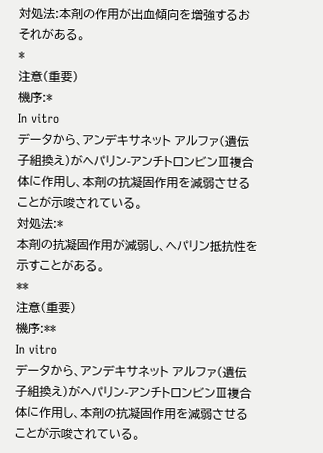対処法:本剤の作用が出血傾向を増強するおそれがある。
*
注意(重要)
機序:*
In vitro
データから、アンデキサネット アルファ(遺伝子組換え)がヘパリン-アンチトロンビンⅢ複合体に作用し、本剤の抗凝固作用を減弱させることが示唆されている。
対処法:*
本剤の抗凝固作用が減弱し、ヘパリン抵抗性を示すことがある。
**
注意(重要)
機序:**
In vitro
データから、アンデキサネット アルファ(遺伝子組換え)がヘパリン-アンチトロンビンⅢ複合体に作用し、本剤の抗凝固作用を減弱させることが示唆されている。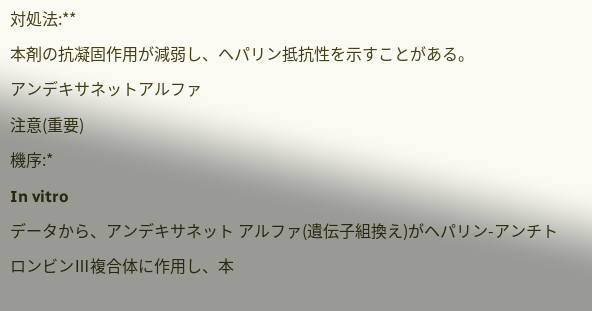対処法:**
本剤の抗凝固作用が減弱し、ヘパリン抵抗性を示すことがある。
アンデキサネットアルファ
注意(重要)
機序:*
In vitro
データから、アンデキサネット アルファ(遺伝子組換え)がヘパリン-アンチトロンビンⅢ複合体に作用し、本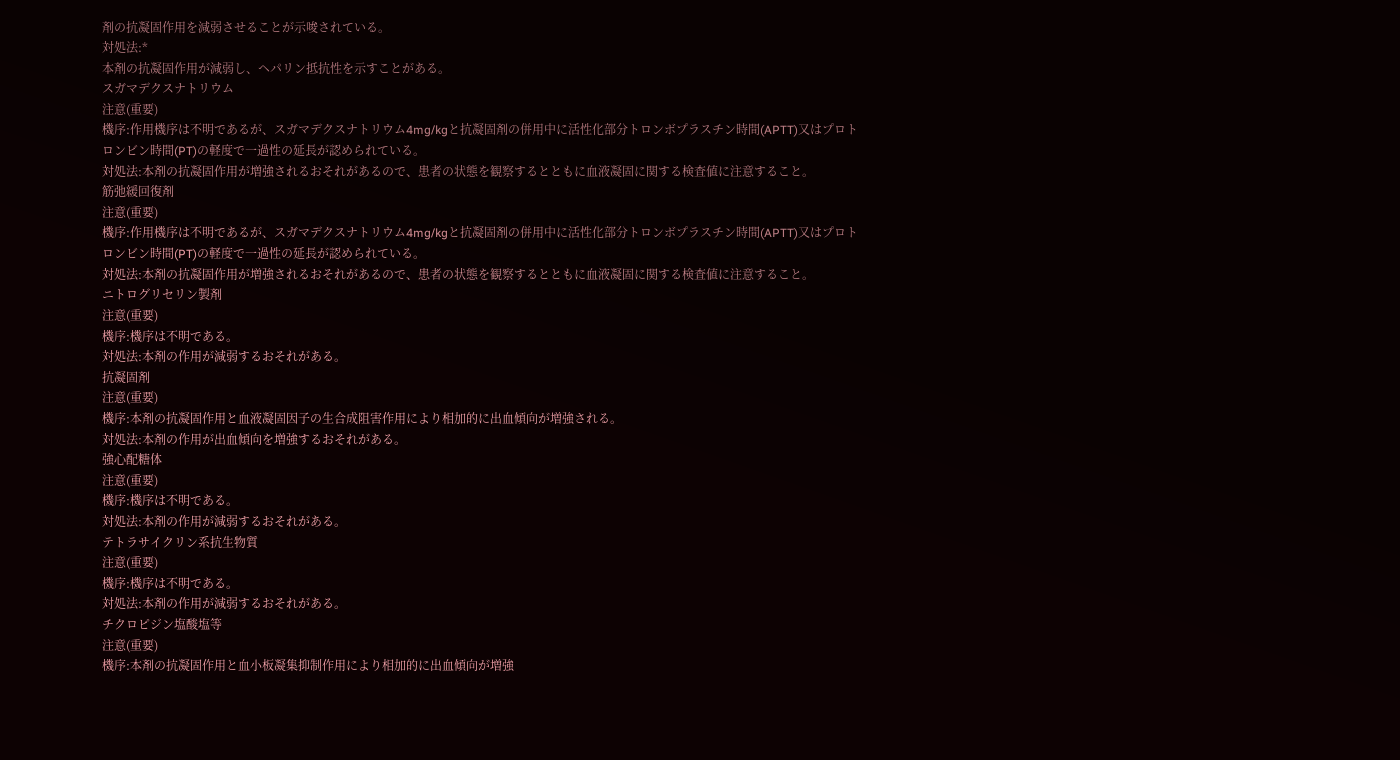剤の抗凝固作用を減弱させることが示唆されている。
対処法:*
本剤の抗凝固作用が減弱し、ヘパリン抵抗性を示すことがある。
スガマデクスナトリウム
注意(重要)
機序:作用機序は不明であるが、スガマデクスナトリウム4mg/kgと抗凝固剤の併用中に活性化部分トロンボプラスチン時間(APTT)又はプロトロンビン時間(PT)の軽度で一過性の延長が認められている。
対処法:本剤の抗凝固作用が増強されるおそれがあるので、患者の状態を観察するとともに血液凝固に関する検査値に注意すること。
筋弛緩回復剤
注意(重要)
機序:作用機序は不明であるが、スガマデクスナトリウム4mg/kgと抗凝固剤の併用中に活性化部分トロンボプラスチン時間(APTT)又はプロトロンビン時間(PT)の軽度で一過性の延長が認められている。
対処法:本剤の抗凝固作用が増強されるおそれがあるので、患者の状態を観察するとともに血液凝固に関する検査値に注意すること。
ニトログリセリン製剤
注意(重要)
機序:機序は不明である。
対処法:本剤の作用が減弱するおそれがある。
抗凝固剤
注意(重要)
機序:本剤の抗凝固作用と血液凝固因子の生合成阻害作用により相加的に出血傾向が増強される。
対処法:本剤の作用が出血傾向を増強するおそれがある。
強心配糖体
注意(重要)
機序:機序は不明である。
対処法:本剤の作用が減弱するおそれがある。
テトラサイクリン系抗生物質
注意(重要)
機序:機序は不明である。
対処法:本剤の作用が減弱するおそれがある。
チクロピジン塩酸塩等
注意(重要)
機序:本剤の抗凝固作用と血小板凝集抑制作用により相加的に出血傾向が増強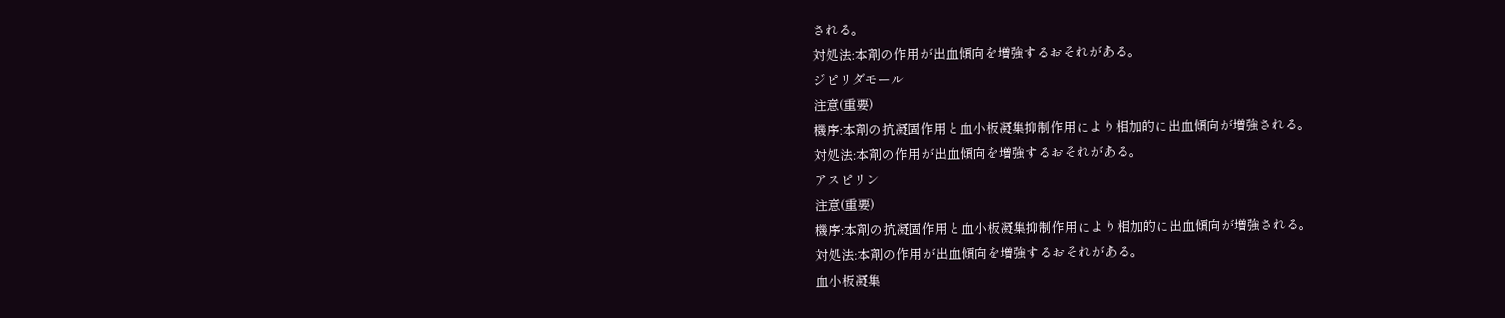される。
対処法:本剤の作用が出血傾向を増強するおそれがある。
ジピリダモール
注意(重要)
機序:本剤の抗凝固作用と血小板凝集抑制作用により相加的に出血傾向が増強される。
対処法:本剤の作用が出血傾向を増強するおそれがある。
アスピリン
注意(重要)
機序:本剤の抗凝固作用と血小板凝集抑制作用により相加的に出血傾向が増強される。
対処法:本剤の作用が出血傾向を増強するおそれがある。
血小板凝集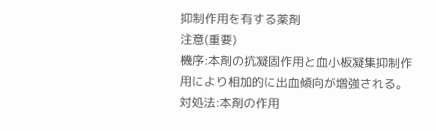抑制作用を有する薬剤
注意(重要)
機序:本剤の抗凝固作用と血小板凝集抑制作用により相加的に出血傾向が増強される。
対処法:本剤の作用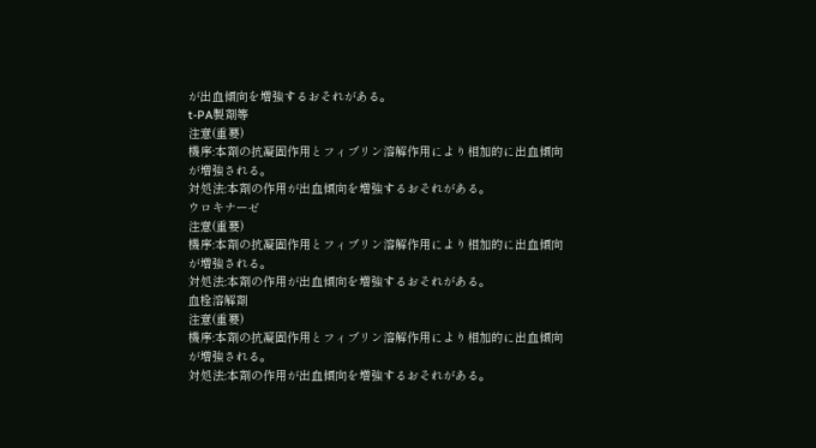が出血傾向を増強するおそれがある。
t-PA製剤等
注意(重要)
機序:本剤の抗凝固作用とフィブリン溶解作用により相加的に出血傾向が増強される。
対処法:本剤の作用が出血傾向を増強するおそれがある。
ウロキナーゼ
注意(重要)
機序:本剤の抗凝固作用とフィブリン溶解作用により相加的に出血傾向が増強される。
対処法:本剤の作用が出血傾向を増強するおそれがある。
血栓溶解剤
注意(重要)
機序:本剤の抗凝固作用とフィブリン溶解作用により相加的に出血傾向が増強される。
対処法:本剤の作用が出血傾向を増強するおそれがある。